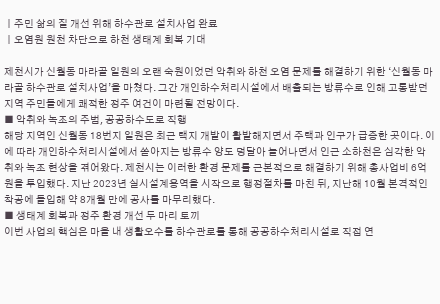ㅣ주민 삶의 질 개선 위해 하수관로 설치사업 완료
ㅣ오염원 원천 차단으로 하천 생태계 회복 기대

제천시가 신월동 마라골 일원의 오랜 숙원이었던 악취와 하천 오염 문제를 해결하기 위한 ‘신월동 마라골 하수관로 설치사업’을 마쳤다. 그간 개인하수처리시설에서 배출되는 방류수로 인해 고통받던 지역 주민들에게 쾌적한 정주 여건이 마련될 전망이다.
■ 악취와 녹조의 주범, 공공하수도로 직행
해당 지역인 신월동 18번지 일원은 최근 택지 개발이 활발해지면서 주택과 인구가 급증한 곳이다. 이에 따라 개인하수처리시설에서 쏟아지는 방류수 양도 덩달아 늘어나면서 인근 소하천은 심각한 악취와 녹조 현상을 겪어왔다. 제천시는 이러한 환경 문제를 근본적으로 해결하기 위해 총사업비 6억 원을 투입했다. 지난 2023년 실시설계용역을 시작으로 행정절차를 마친 뒤, 지난해 10월 본격적인 착공에 돌입해 약 8개월 만에 공사를 마무리했다.
■ 생태계 회복과 정주 환경 개선 두 마리 토끼
이번 사업의 핵심은 마을 내 생활오수를 하수관로를 통해 공공하수처리시설로 직접 연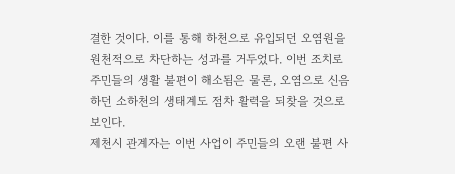결한 것이다. 이를 통해 하천으로 유입되던 오염원을 원천적으로 차단하는 성과를 거두었다. 이번 조치로 주민들의 생활 불편이 해소됨은 물론, 오염으로 신음하던 소하천의 생태계도 점차 활력을 되찾을 것으로 보인다.
제천시 관계자는 이번 사업이 주민들의 오랜 불편 사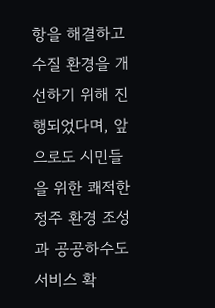항을 해결하고 수질 환경을 개선하기 위해 진행되었다며, 앞으로도 시민들을 위한 쾌적한 정주 환경 조성과 공공하수도 서비스 확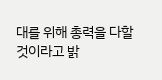대를 위해 총력을 다할 것이라고 밝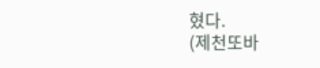혔다.
(제천또바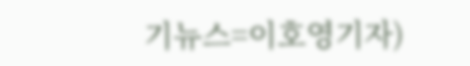기뉴스=이호영기자)